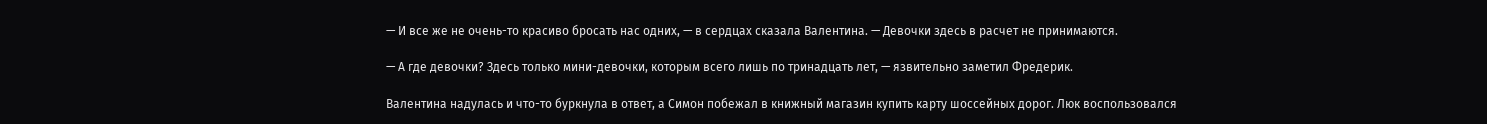— И все же не очень-то красиво бросать нас одних, — в сердцах сказала Валентина. — Девочки здесь в расчет не принимаются.

— А где девочки? Здесь только мини-девочки, которым всего лишь по тринадцать лет, — язвительно заметил Фредерик.

Валентина надулась и что-то буркнула в ответ, а Симон побежал в книжный магазин купить карту шоссейных дорог. Люк воспользовался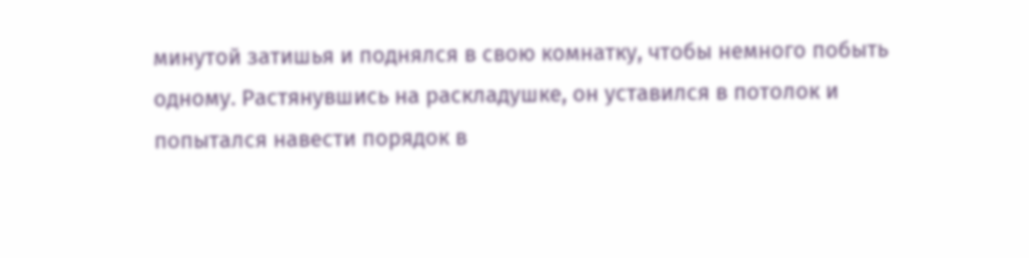минутой затишья и поднялся в свою комнатку, чтобы немного побыть одному. Растянувшись на раскладушке, он уставился в потолок и попытался навести порядок в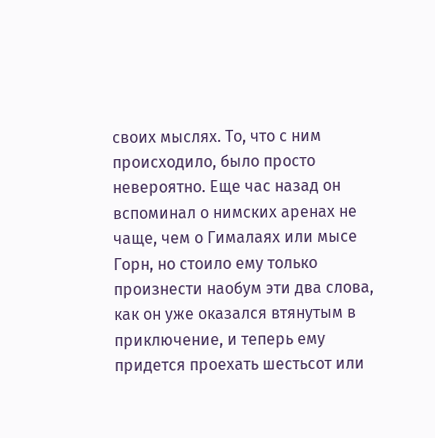своих мыслях. То, что с ним происходило, было просто невероятно. Еще час назад он вспоминал о нимских аренах не чаще, чем о Гималаях или мысе Горн, но стоило ему только произнести наобум эти два слова, как он уже оказался втянутым в приключение, и теперь ему придется проехать шестьсот или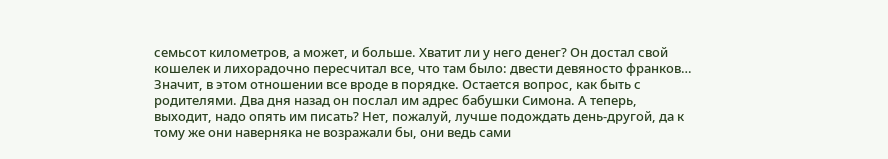семьсот километров, а может, и больше. Хватит ли у него денег? Он достал свой кошелек и лихорадочно пересчитал все, что там было: двести девяносто франков… Значит, в этом отношении все вроде в порядке. Остается вопрос, как быть с родителями. Два дня назад он послал им адрес бабушки Симона. А теперь, выходит, надо опять им писать? Нет, пожалуй, лучше подождать день-другой, да к тому же они наверняка не возражали бы, они ведь сами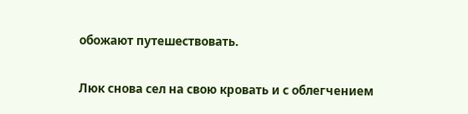обожают путешествовать.

Люк снова сел на свою кровать и с облегчением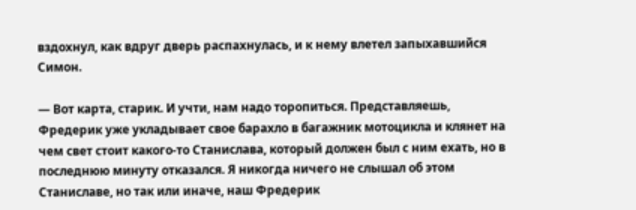вздохнул, как вдруг дверь распахнулась, и к нему влетел запыхавшийся Симон.

— Вот карта, старик. И учти, нам надо торопиться. Представляешь, Фредерик уже укладывает свое барахло в багажник мотоцикла и клянет на чем свет стоит какого-то Станислава, который должен был с ним ехать, но в последнюю минуту отказался. Я никогда ничего не слышал об этом Станиславе, но так или иначе, наш Фредерик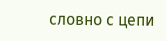словно с цепи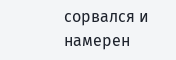сорвался и намерен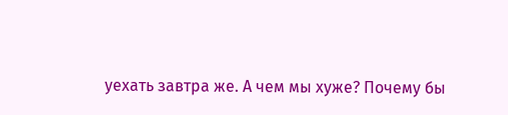уехать завтра же. А чем мы хуже? Почему бы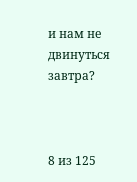и нам не двинуться завтра?



8 из 125